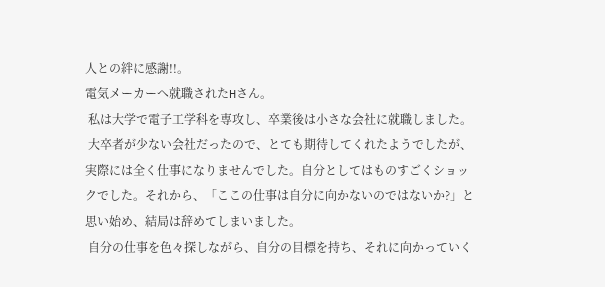人との絆に感謝!!。
電気メーカーへ就職されたHさん。
 私は大学で電子工学科を専攻し、卒業後は小さな会社に就職しました。
 大卒者が少ない会社だったので、とても期待してくれたようでしたが、実際には全く仕事になりませんでした。自分としてはものすごくショックでした。それから、「ここの仕事は自分に向かないのではないか?」と思い始め、結局は辞めてしまいました。
 自分の仕事を色々探しながら、自分の目標を持ち、それに向かっていく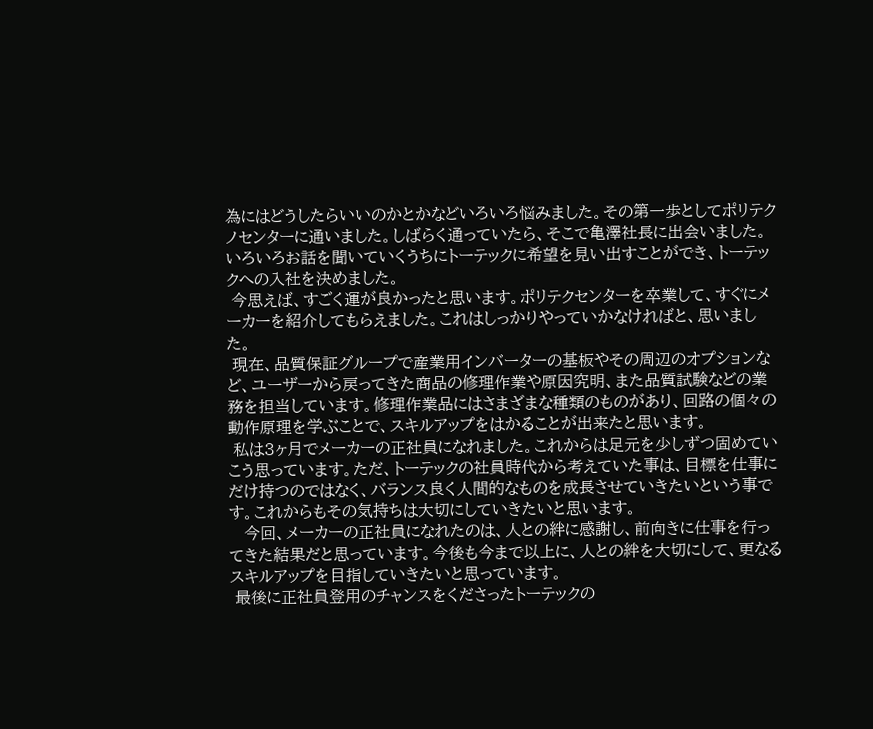為にはどうしたらいいのかとかなどいろいろ悩みました。その第一歩としてポリテクノセンターに通いました。しばらく通っていたら、そこで亀澤社長に出会いました。いろいろお話を聞いていくうちにトーテックに希望を見い出すことができ、トーテックへの入社を決めました。
 今思えば、すごく運が良かったと思います。ポリテクセンターを卒業して、すぐにメーカーを紹介してもらえました。これはしっかりやっていかなければと、思いました。
 現在、品質保証グループで産業用インバーターの基板やその周辺のオプションなど、ユーザーから戻ってきた商品の修理作業や原因究明、また品質試験などの業務を担当しています。修理作業品にはさまざまな種類のものがあり、回路の個々の動作原理を学ぶことで、スキルアップをはかることが出来たと思います。
 私は3ヶ月でメーカーの正社員になれました。これからは足元を少しずつ固めていこう思っています。ただ、トーテックの社員時代から考えていた事は、目標を仕事にだけ持つのではなく、バランス良く人間的なものを成長させていきたいという事です。これからもその気持ちは大切にしていきたいと思います。
   今回、メーカーの正社員になれたのは、人との絆に感謝し、前向きに仕事を行ってきた結果だと思っています。今後も今まで以上に、人との絆を大切にして、更なるスキルアップを目指していきたいと思っています。
 最後に正社員登用のチャンスをくださったトーテックの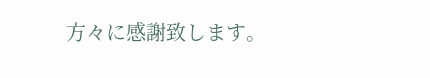方々に感謝致します。